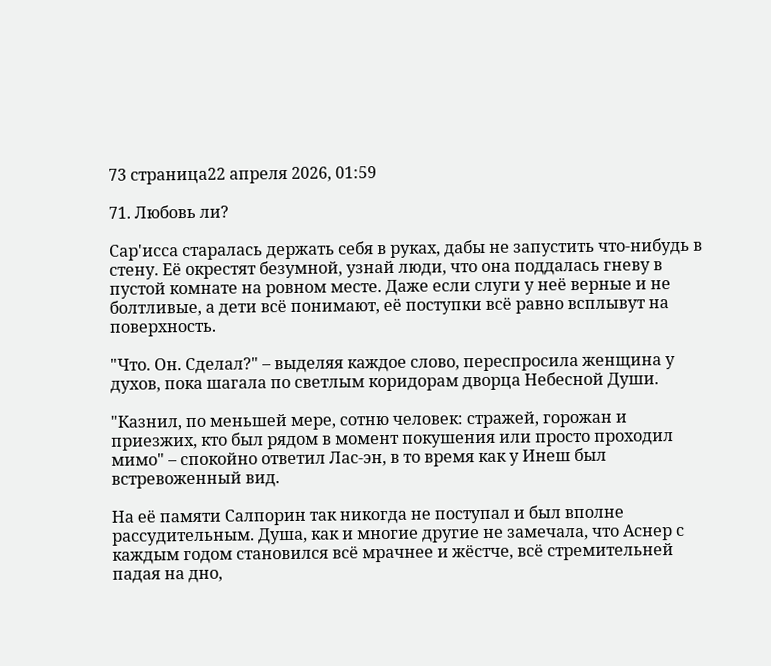73 страница22 апреля 2026, 01:59

71. Любовь ли?

Сар'исса старалась держать себя в руках, дабы не запустить что-нибудь в стену. Её окрестят безумной, узнай люди, что она поддалась гневу в пустой комнате на ровном месте. Даже если слуги у неё верные и не болтливые, а дети всё понимают, её поступки всё равно всплывут на поверхность.

"Что. Он. Сделал?" – выделяя каждое слово, переспросила женщина у духов, пока шагала по светлым коридорам дворца Небесной Души.

"Казнил, по меньшей мере, сотню человек: стражей, горожан и приезжих, кто был рядом в момент покушения или просто проходил мимо" – спокойно ответил Лас-эн, в то время как у Инеш был встревоженный вид.

На её памяти Салпорин так никогда не поступал и был вполне рассудительным. Душа, как и многие другие не замечала, что Аснер с каждым годом становился всё мрачнее и жёстче, всё стремительней падая на дно,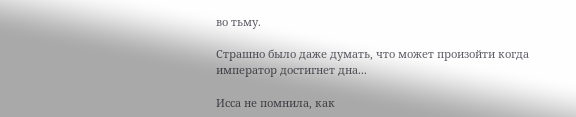во тьму.

Страшно было даже думать, что может произойти когда император достигнет дна...

Исса не помнила, как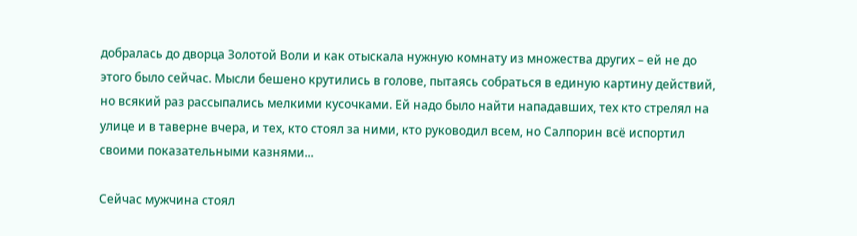добралась до дворца Золотой Воли и как отыскала нужную комнату из множества других – ей не до этого было сейчас. Мысли бешено крутились в голове, пытаясь собраться в единую картину действий, но всякий раз рассыпались мелкими кусочками. Ей надо было найти нападавших, тех кто стрелял на улице и в таверне вчера, и тех, кто стоял за ними, кто руководил всем, но Салпорин всё испортил своими показательными казнями...

Сейчас мужчина стоял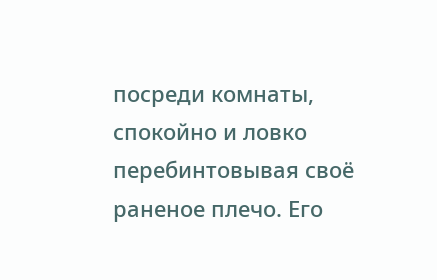посреди комнаты, спокойно и ловко перебинтовывая своё раненое плечо. Его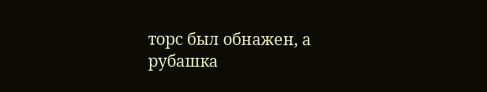торс был обнажен, а рубашка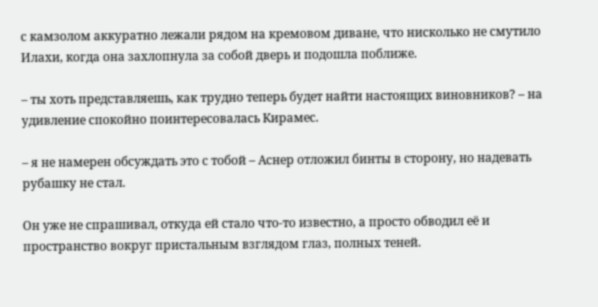с камзолом аккуратно лежали рядом на кремовом диване, что нисколько не смутило Илахи, когда она захлопнула за собой дверь и подошла поближе.

– ты хоть представляешь, как трудно теперь будет найти настоящих виновников? – на удивление спокойно поинтересовалась Кирамес.

– я не намерен обсуждать это с тобой – Аснер отложил бинты в сторону, но надевать рубашку не стал.

Он уже не спрашивал, откуда ей стало что-то известно, а просто обводил её и пространство вокруг пристальным взглядом глаз, полных теней.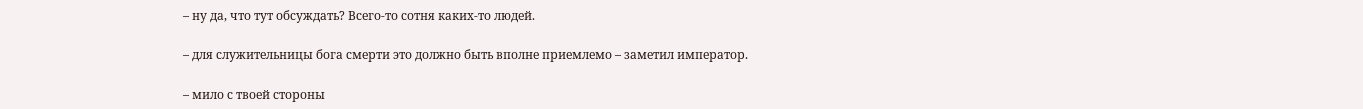– ну да, что тут обсуждать? Всего-то сотня каких-то людей.

– для служительницы бога смерти это должно быть вполне приемлемо – заметил император.

– мило с твоей стороны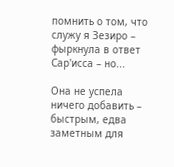помнить о том, что служу я Зезиро – фыркнула в ответ Сар'исса – но...

Она не успела ничего добавить – быстрым, едва заметным для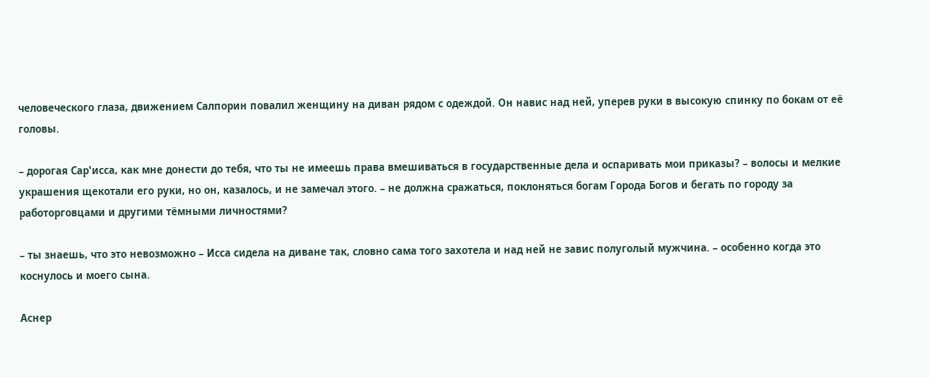человеческого глаза, движением Салпорин повалил женщину на диван рядом с одеждой. Он навис над ней, уперев руки в высокую спинку по бокам от её головы.

– дорогая Сар'исса, как мне донести до тебя, что ты не имеешь права вмешиваться в государственные дела и оспаривать мои приказы? – волосы и мелкие украшения щекотали его руки, но он, казалось, и не замечал этого. – не должна сражаться, поклоняться богам Города Богов и бегать по городу за работорговцами и другими тёмными личностями?

– ты знаешь, что это невозможно – Исса сидела на диване так, словно сама того захотела и над ней не завис полуголый мужчина. – особенно когда это коснулось и моего сына.

Аснер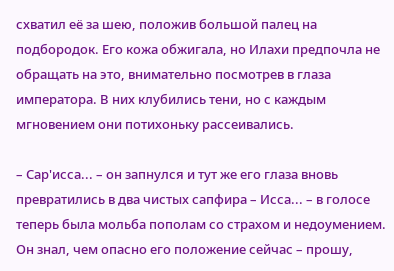схватил её за шею, положив большой палец на подбородок. Его кожа обжигала, но Илахи предпочла не обращать на это, внимательно посмотрев в глаза императора. В них клубились тени, но с каждым мгновением они потихоньку рассеивались.

– Сар'исса... – он запнулся и тут же его глаза вновь превратились в два чистых сапфира – Исса... – в голосе теперь была мольба пополам со страхом и недоумением. Он знал, чем опасно его положение сейчас – прошу,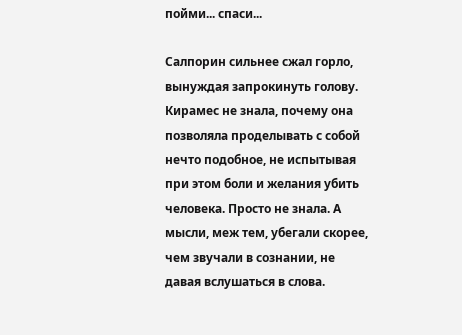пойми... спаси...

Салпорин сильнее сжал горло, вынуждая запрокинуть голову. Кирамес не знала, почему она позволяла проделывать с собой нечто подобное, не испытывая при этом боли и желания убить человека. Просто не знала. А мысли, меж тем, убегали скорее, чем звучали в сознании, не давая вслушаться в слова.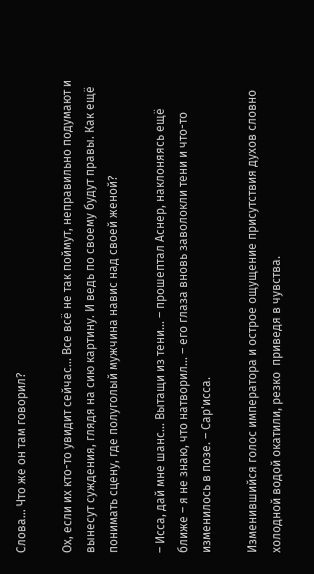Слова... Что же он там говорил?

Ох, если их кто-то увидит сейчас... Все всё не так поймут, неправильно подумают и вынесут суждения, глядя на сию картину. И ведь по своему будут правы. Как ещё понимать сцену, где полуголый мужчина навис над своей женой?

– Исса, дай мне шанс... Вытащи из тени... – прошептал Аснер, наклоняясь ещё ближе – я не знаю, что натворил... – его глаза вновь заволокли тени и что-то изменилось в позе. – Сар'исса.

Изменившийся голос императора и острое ощущение присутствия духов словно холодной водой окатили, резко  приведя в чувства.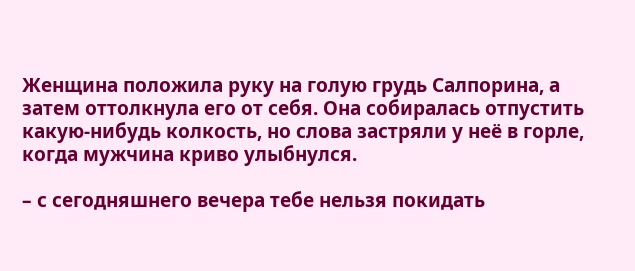Женщина положила руку на голую грудь Салпорина, а затем оттолкнула его от себя. Она собиралась отпустить какую-нибудь колкость, но слова застряли у неё в горле, когда мужчина криво улыбнулся.

– с сегодняшнего вечера тебе нельзя покидать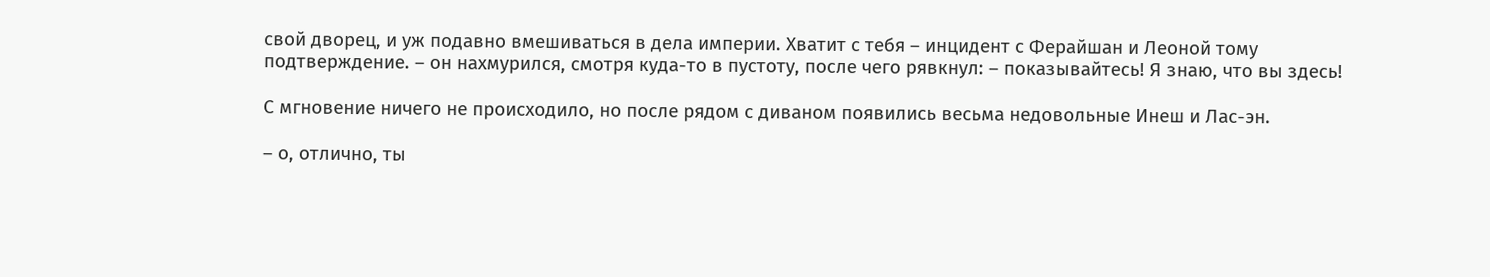свой дворец, и уж подавно вмешиваться в дела империи. Хватит с тебя – инцидент с Ферайшан и Леоной тому подтверждение. – он нахмурился, смотря куда-то в пустоту, после чего рявкнул: – показывайтесь! Я знаю, что вы здесь!

С мгновение ничего не происходило, но после рядом с диваном появились весьма недовольные Инеш и Лас-эн.

– о, отлично, ты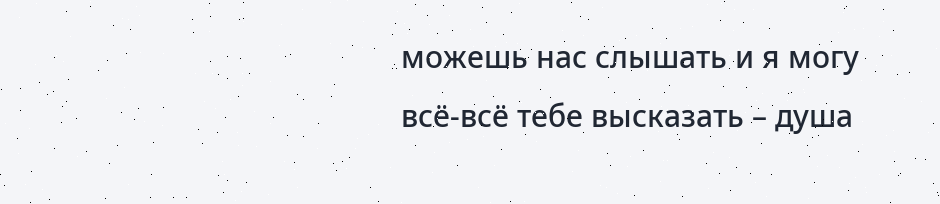можешь нас слышать и я могу всё-всё тебе высказать – душа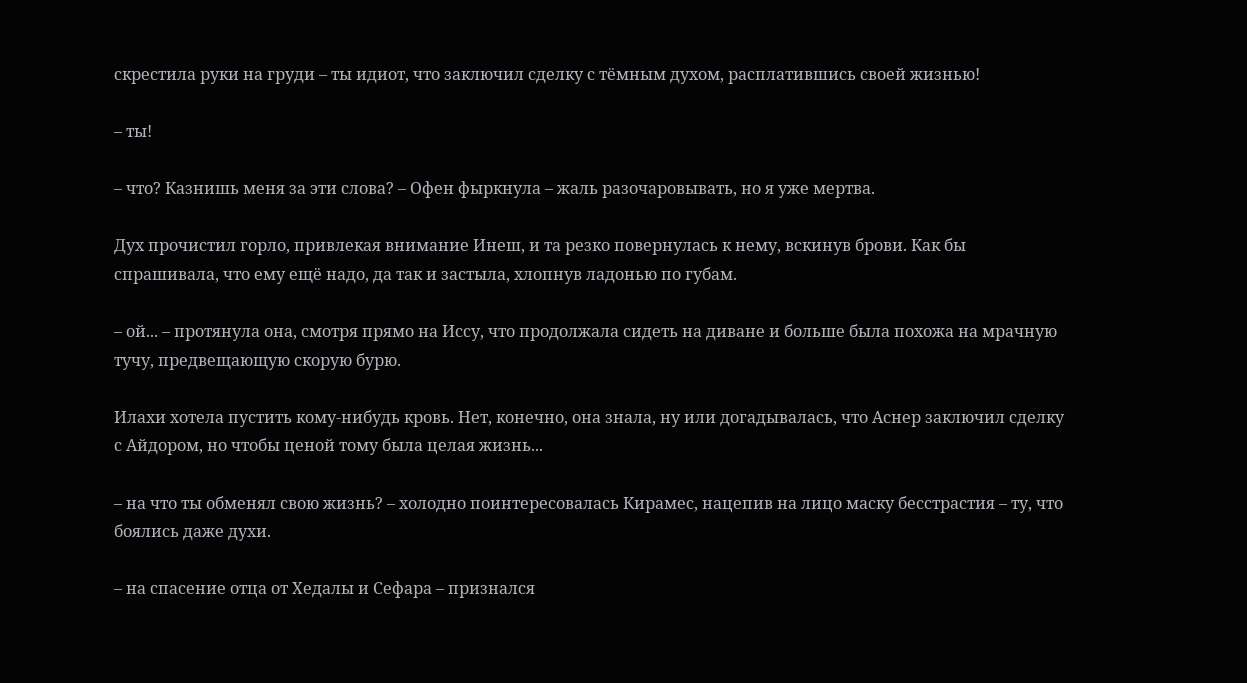скрестила руки на груди – ты идиот, что заключил сделку с тёмным духом, расплатившись своей жизнью!

– ты!

– что? Казнишь меня за эти слова? – Офен фыркнула – жаль разочаровывать, но я уже мертва.

Дух прочистил горло, привлекая внимание Инеш, и та резко повернулась к нему, вскинув брови. Как бы спрашивала, что ему ещё надо, да так и застыла, хлопнув ладонью по губам.

– ой... – протянула она, смотря прямо на Иссу, что продолжала сидеть на диване и больше была похожа на мрачную тучу, предвещающую скорую бурю.

Илахи хотела пустить кому-нибудь кровь. Нет, конечно, она знала, ну или догадывалась, что Аснер заключил сделку с Айдором, но чтобы ценой тому была целая жизнь...

– на что ты обменял свою жизнь? – холодно поинтересовалась Кирамес, нацепив на лицо маску бесстрастия – ту, что боялись даже духи.

– на спасение отца от Хедалы и Сефара – признался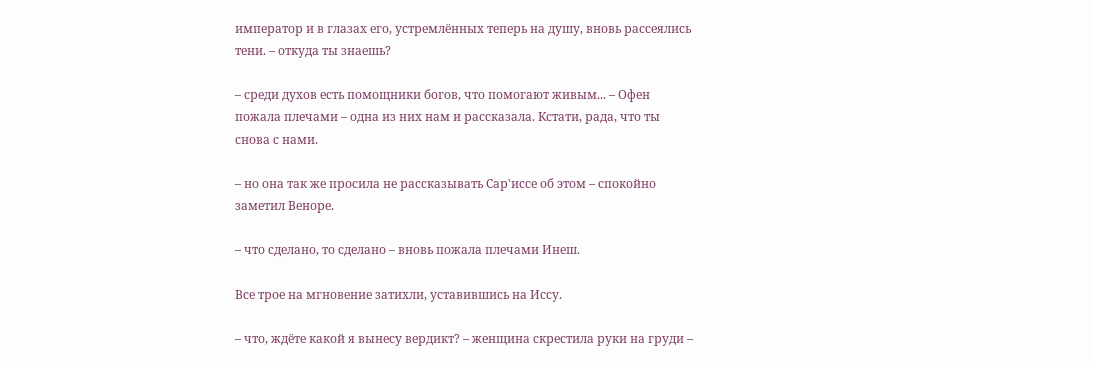император и в глазах его, устремлённых теперь на душу, вновь рассеялись тени. – откуда ты знаешь?

– среди духов есть помощники богов, что помогают живым... – Офен пожала плечами – одна из них нам и рассказала. Кстати, рада, что ты снова с нами.

– но она так же просила не рассказывать Сар'иссе об этом – спокойно заметил Веноре.

– что сделано, то сделано – вновь пожала плечами Инеш.

Все трое на мгновение затихли, уставившись на Иссу.

– что, ждёте какой я вынесу вердикт? – женщина скрестила руки на груди –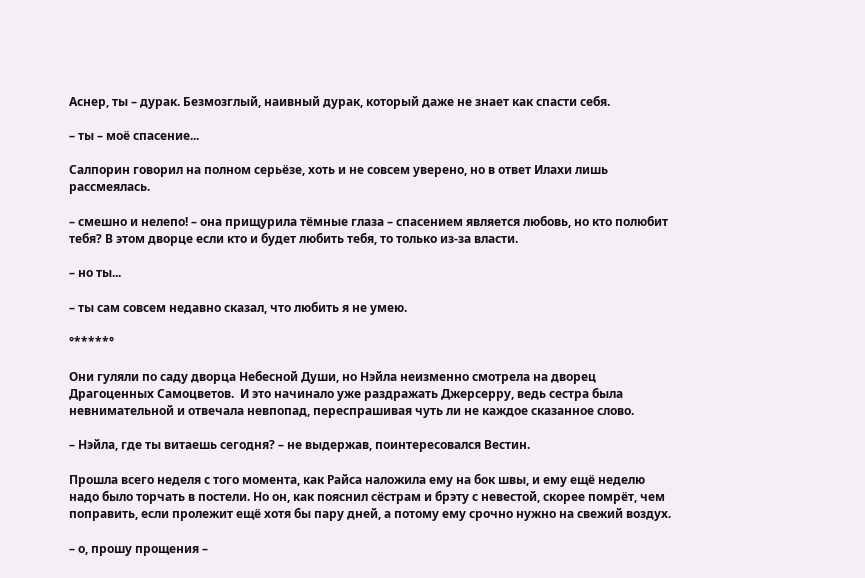Аснер, ты – дурак. Безмозглый, наивный дурак, который даже не знает как спасти себя.

– ты – моё спасение...

Салпорин говорил на полном серьёзе, хоть и не совсем уверено, но в ответ Илахи лишь рассмеялась.

– смешно и нелепо! – она прищурила тёмные глаза – спасением является любовь, но кто полюбит тебя? В этом дворце если кто и будет любить тебя, то только из-за власти.

– но ты...

– ты сам совсем недавно сказал, что любить я не умею.

°*****°

Они гуляли по саду дворца Небесной Души, но Нэйла неизменно смотрела на дворец Драгоценных Самоцветов.  И это начинало уже раздражать Джерсерру, ведь сестра была невнимательной и отвечала невпопад, переспрашивая чуть ли не каждое сказанное слово.

– Нэйла, где ты витаешь сегодня? – не выдержав, поинтересовался Вестин.

Прошла всего неделя с того момента, как Райса наложила ему на бок швы, и ему ещё неделю надо было торчать в постели. Но он, как пояснил сёстрам и брэту с невестой, скорее помрёт, чем поправить, если пролежит ещё хотя бы пару дней, а потому ему срочно нужно на свежий воздух.

– о, прошу прощения –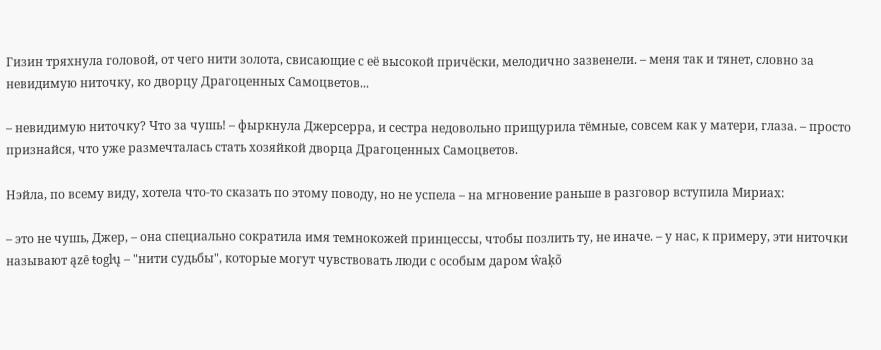Гизин тряхнула головой, от чего нити золота, свисающие с её высокой причёски, мелодично зазвенели. – меня так и тянет, словно за невидимую ниточку, ко дворцу Драгоценных Самоцветов...

– невидимую ниточку? Что за чушь! – фыркнула Джерсерра, и сестра недовольно прищурила тёмные, совсем как у матери, глаза. – просто признайся, что уже размечталась стать хозяйкой дворца Драгоценных Самоцветов.

Нэйла, по всему виду, хотела что-то сказать по этому поводу, но не успела – на мгновение раньше в разговор вступила Мириах:

– это не чушь, Джер, – она специально сократила имя темнокожей принцессы, чтобы позлить ту, не иначе. – у нас, к примеру, эти ниточки называют ązē ŧogŀų – "нити судьбы", которые могут чувствовать люди с особым даром ŵaķõ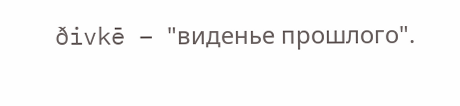ðivkē – "виденье прошлого".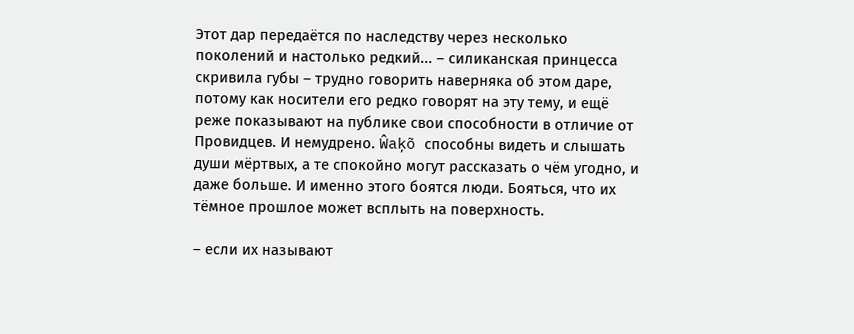Этот дар передаётся по наследству через несколько поколений и настолько редкий... – силиканская принцесса скривила губы – трудно говорить наверняка об этом даре, потому как носители его редко говорят на эту тему, и ещё реже показывают на публике свои способности в отличие от Провидцев. И немудрено. Ŵaķõ способны видеть и слышать души мёртвых, а те спокойно могут рассказать о чём угодно, и даже больше. И именно этого боятся люди. Бояться, что их тёмное прошлое может всплыть на поверхность.

– если их называют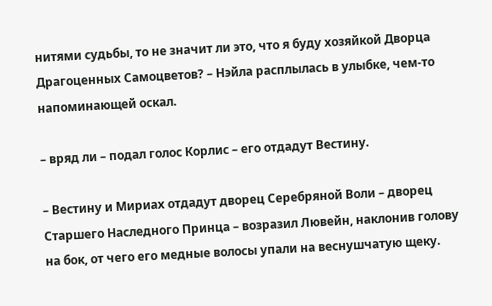нитями судьбы, то не значит ли это, что я буду хозяйкой Дворца Драгоценных Самоцветов? – Нэйла расплылась в улыбке, чем-то напоминающей оскал.

– вряд ли – подал голос Корлис – его отдадут Вестину.

– Вестину и Мириах отдадут дворец Серебряной Воли – дворец Старшего Наследного Принца – возразил Лювейн, наклонив голову на бок, от чего его медные волосы упали на веснушчатую щеку.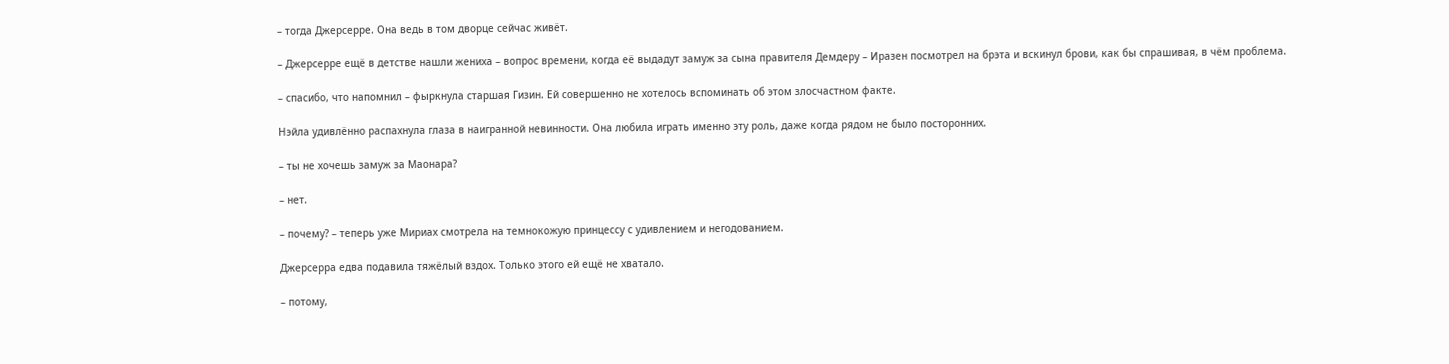– тогда Джерсерре. Она ведь в том дворце сейчас живёт.

– Джерсерре ещё в детстве нашли жениха – вопрос времени, когда её выдадут замуж за сына правителя Демдеру – Иразен посмотрел на брэта и вскинул брови, как бы спрашивая, в чём проблема.

– спасибо, что напомнил – фыркнула старшая Гизин. Ей совершенно не хотелось вспоминать об этом злосчастном факте.

Нэйла удивлённо распахнула глаза в наигранной невинности. Она любила играть именно эту роль, даже когда рядом не было посторонних.

– ты не хочешь замуж за Маонара?

– нет.

– почему? – теперь уже Мириах смотрела на темнокожую принцессу с удивлением и негодованием.

Джерсерра едва подавила тяжёлый вздох. Только этого ей ещё не хватало.

– потому,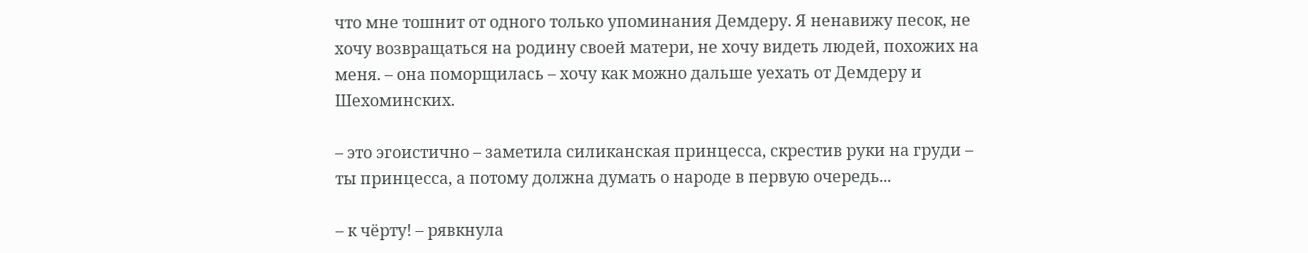что мне тошнит от одного только упоминания Демдеру. Я ненавижу песок, не хочу возвращаться на родину своей матери, не хочу видеть людей, похожих на меня. – она поморщилась – хочу как можно дальше уехать от Демдеру и Шехоминских.

– это эгоистично – заметила силиканская принцесса, скрестив руки на груди – ты принцесса, а потому должна думать о народе в первую очередь...

– к чёрту! – рявкнула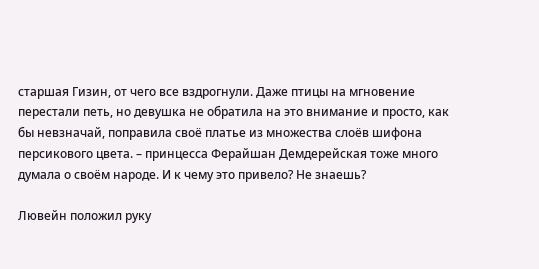старшая Гизин, от чего все вздрогнули. Даже птицы на мгновение перестали петь, но девушка не обратила на это внимание и просто, как бы невзначай, поправила своё платье из множества слоёв шифона персикового цвета. – принцесса Ферайшан Демдерейская тоже много думала о своём народе. И к чему это привело? Не знаешь?

Лювейн положил руку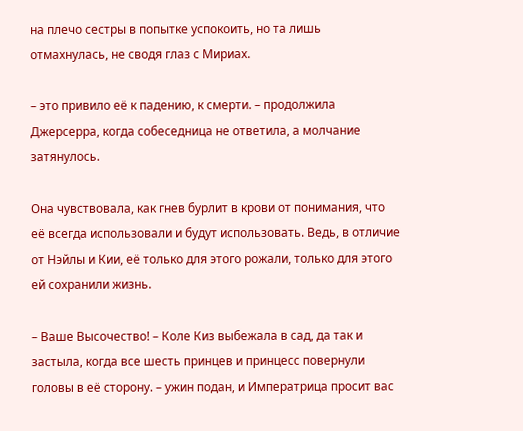на плечо сестры в попытке успокоить, но та лишь отмахнулась, не сводя глаз с Мириах.

– это привило её к падению, к смерти. – продолжила Джерсерра, когда собеседница не ответила, а молчание затянулось.

Она чувствовала, как гнев бурлит в крови от понимания, что её всегда использовали и будут использовать. Ведь, в отличие от Нэйлы и Кии, её только для этого рожали, только для этого ей сохранили жизнь.

– Ваше Высочество! – Коле Киз выбежала в сад, да так и застыла, когда все шесть принцев и принцесс повернули головы в её сторону. – ужин подан, и Императрица просит вас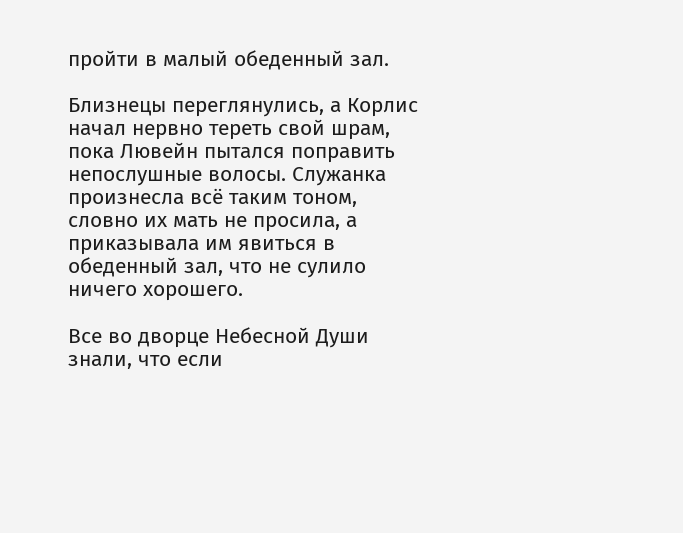пройти в малый обеденный зал.

Близнецы переглянулись, а Корлис начал нервно тереть свой шрам, пока Лювейн пытался поправить непослушные волосы. Служанка произнесла всё таким тоном, словно их мать не просила, а приказывала им явиться в обеденный зал, что не сулило ничего хорошего.

Все во дворце Небесной Души знали, что если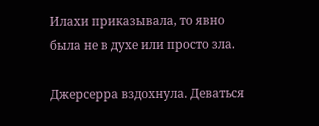Илахи приказывала, то явно была не в духе или просто зла.

Джерсерра вздохнула. Деваться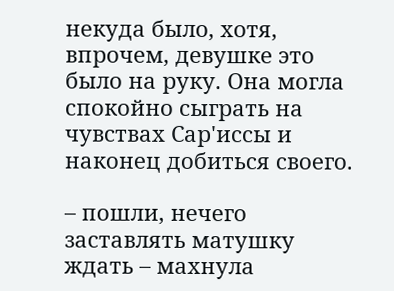некуда было, хотя, впрочем, девушке это было на руку. Она могла спокойно сыграть на чувствах Сар'иссы и наконец добиться своего.

– пошли, нечего заставлять матушку ждать – махнула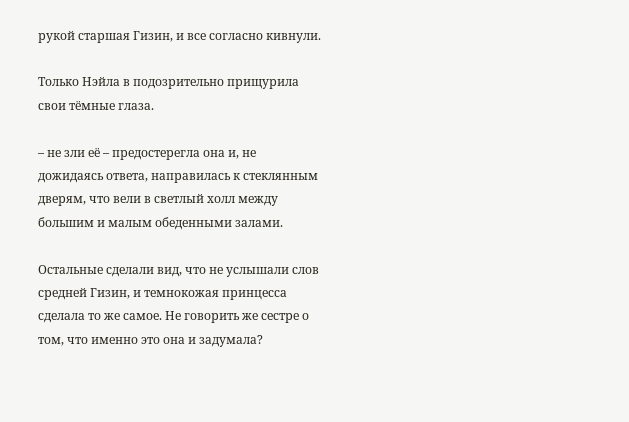рукой старшая Гизин, и все согласно кивнули.

Только Нэйла в подозрительно прищурила свои тёмные глаза.

– не зли её – предостерегла она и, не дожидаясь ответа, направилась к стеклянным дверям, что вели в светлый холл между большим и малым обеденными залами.

Остальные сделали вид, что не услышали слов средней Гизин, и темнокожая принцесса сделала то же самое. Не говорить же сестре о том, что именно это она и задумала?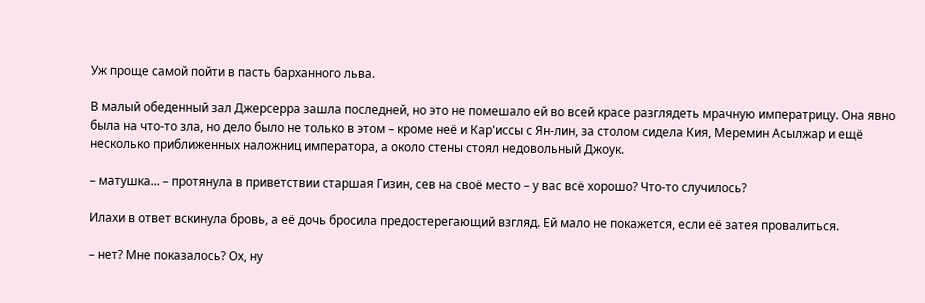Уж проще самой пойти в пасть барханного льва.

В малый обеденный зал Джерсерра зашла последней, но это не помешало ей во всей красе разглядеть мрачную императрицу. Она явно была на что-то зла, но дело было не только в этом – кроме неё и Кар'иссы с Ян-лин, за столом сидела Кия, Меремин Асылжар и ещё несколько приближенных наложниц императора, а около стены стоял недовольный Джоук.

– матушка... – протянула в приветствии старшая Гизин, сев на своё место – у вас всё хорошо? Что-то случилось?

Илахи в ответ вскинула бровь, а её дочь бросила предостерегающий взгляд. Ей мало не покажется, если её затея провалиться.

– нет? Мне показалось? Ох, ну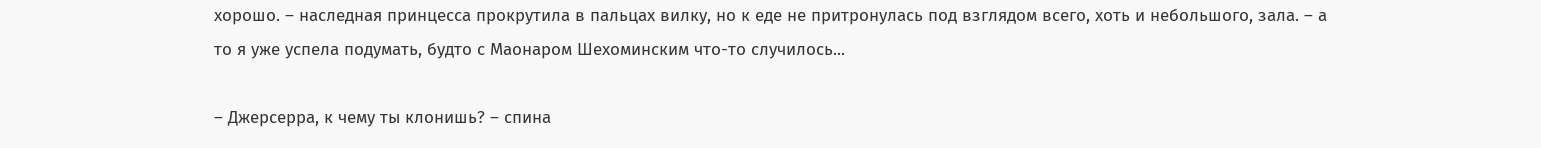хорошо. – наследная принцесса прокрутила в пальцах вилку, но к еде не притронулась под взглядом всего, хоть и небольшого, зала. – а то я уже успела подумать, будто с Маонаром Шехоминским что-то случилось...

– Джерсерра, к чему ты клонишь? – спина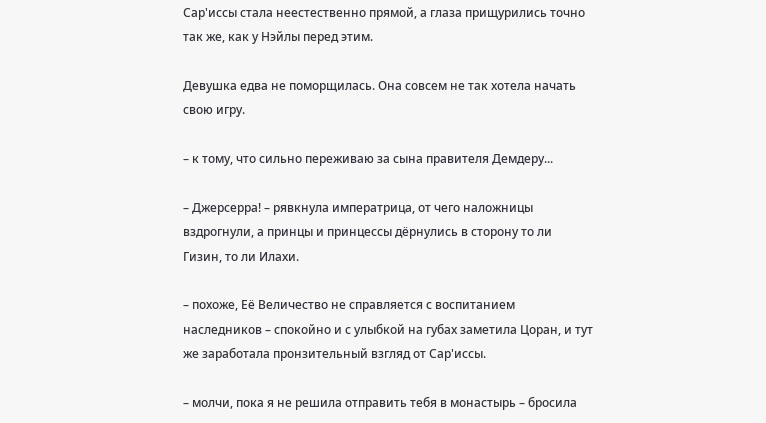Сар'иссы стала неестественно прямой, а глаза прищурились точно так же, как у Нэйлы перед этим.

Девушка едва не поморщилась. Она совсем не так хотела начать свою игру.

– к тому, что сильно переживаю за сына правителя Демдеру...

– Джерсерра! – рявкнула императрица, от чего наложницы вздрогнули, а принцы и принцессы дёрнулись в сторону то ли Гизин, то ли Илахи.

– похоже, Её Величество не справляется с воспитанием наследников – спокойно и с улыбкой на губах заметила Цоран, и тут же заработала пронзительный взгляд от Сар'иссы.

– молчи, пока я не решила отправить тебя в монастырь – бросила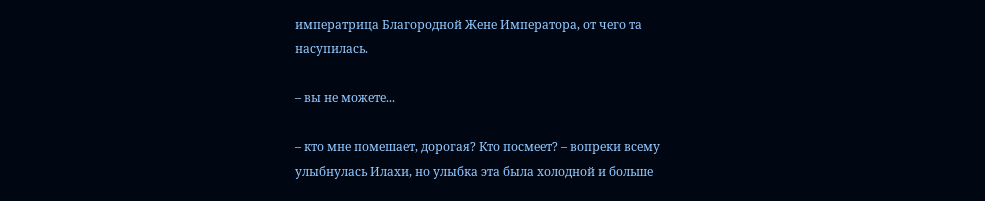императрица Благородной Жене Императора, от чего та насупилась.

– вы не можете...

– кто мне помешает, дорогая? Кто посмеет? – вопреки всему улыбнулась Илахи, но улыбка эта была холодной и больше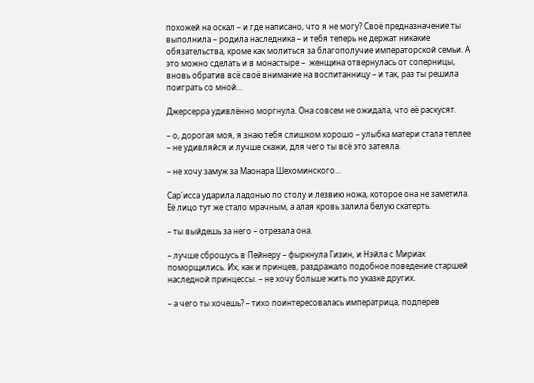похожей на оскал – и где написано, что я не могу? Своё предназначение ты выполнила – родила наследника – и тебя теперь не держат никакие обязательства, кроме как молиться за благополучие императорской семьи. А это можно сделать и в монастыре –  женщина отвернулась от соперницы, вновь обратив всё своё внимание на воспитанницу – и так, раз ты решила поиграть со мной...

Джерсерра удивлённо моргнула. Она совсем не ожидала, что её раскусят.

– о, дорогая моя, я знаю тебя слишком хорошо – улыбка матери стала теплее – не удивляйся и лучше скажи, для чего ты всё это затеяла.

– не хочу замуж за Маонара Шехоминского...

Сар'исса ударила ладонью по столу и лезвию ножа, которое она не заметила. Её лицо тут же стало мрачным, а алая кровь залила белую скатерть.

– ты выйдешь за него – отрезала она.

– лучше сброшусь в Пейнеру – фыркнула Гизин, и Нэйла с Мириах поморщились. Их, как и принцев, раздражало подобное поведение старшей наследной принцессы. – не хочу больше жить по указке других.

– а чего ты хочешь? – тихо поинтересовалась императрица, подперев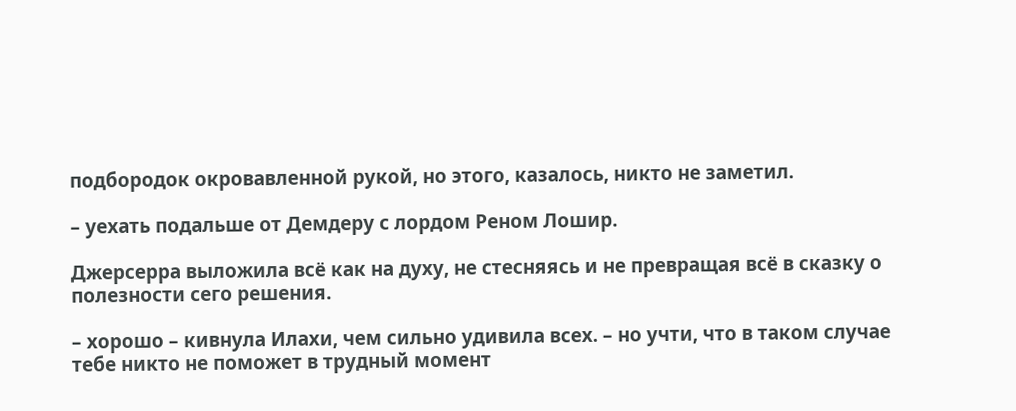подбородок окровавленной рукой, но этого, казалось, никто не заметил.

– уехать подальше от Демдеру с лордом Реном Лошир.

Джерсерра выложила всё как на духу, не стесняясь и не превращая всё в сказку о полезности сего решения.

– хорошо – кивнула Илахи, чем сильно удивила всех. – но учти, что в таком случае тебе никто не поможет в трудный момент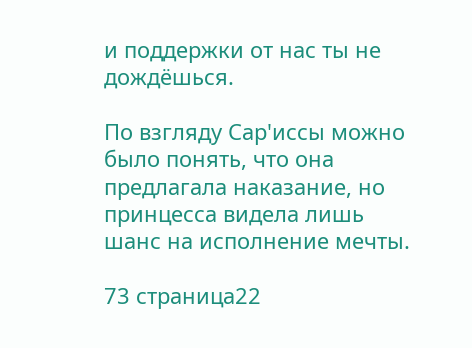и поддержки от нас ты не дождёшься.

По взгляду Сар'иссы можно было понять, что она предлагала наказание, но принцесса видела лишь шанс на исполнение мечты.

73 страница22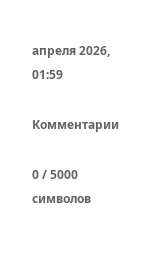апреля 2026, 01:59

Комментарии

0 / 5000 символов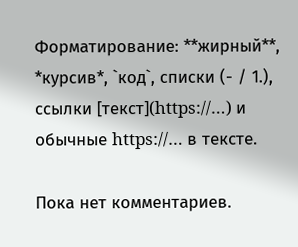Форматирование: **жирный**, *курсив*, `код`, списки (- / 1.), ссылки [текст](https://…) и обычные https://… в тексте.

Пока нет комментариев.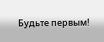Будьте первым!